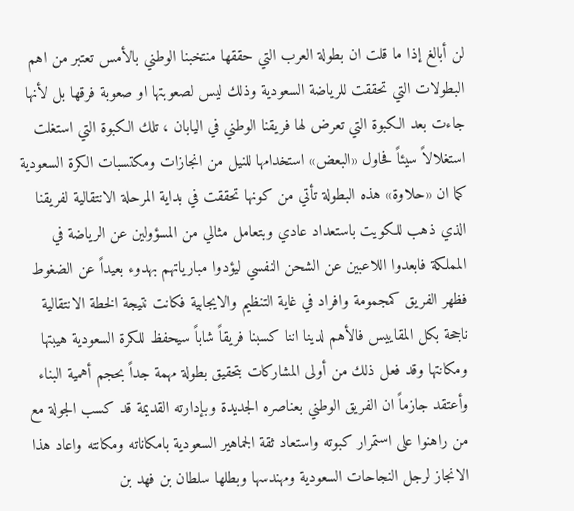لن أبالغ إذا ما قلت ان بطولة العرب التي حققها منتخبنا الوطني بالأمس تعتبر من اهم البطولات التي تحققت للرياضة السعودية وذلك ليس لصعوبتها او صعوبة فرقها بل لأنها جاءت بعد الكبوة التي تعرض لها فريقنا الوطني في اليابان ، تلك الكبوة التي استغلت استغلالاً سيئاً فحاول «البعض» استخدامها للنيل من انجازات ومكتسبات الكرة السعودية كما ان «حلاوة» هذه البطولة تأتي من كونها تحققت في بداية المرحلة الانتقالية لفريقنا الذي ذهب للكويت باستعداد عادي وبتعامل مثالي من المسؤولين عن الرياضة في المملكة فابعدوا اللاعبين عن الشحن النفسي ليؤدوا مبارياتهم بهدوء بعيداً عن الضغوط فظهر الفريق كمجمومة وافراد في غاية التنظيم والايجابية فكانت نتيجة الخطة الانتقالية ناجحة بكل المقاييس فالأهم لدينا اننا كسبنا فريقاً شاباً سيحفظ للكرة السعودية هيبتها ومكانتها وقد فعل ذلك من أولى المشاركات بتحقيق بطولة مهمة جداً بحجم أهمية البناء وأعتقد جازماً ان الفريق الوطني بعناصره الجديدة وبإدارته القديمة قد كسب الجولة مع من راهنوا على استمرار كبوته واستعاد ثقة الجماهير السعودية بامكاناته ومكانته واعاد هذا الانجاز لرجل النجاحات السعودية ومهندسها وبطلها سلطان بن فهد بن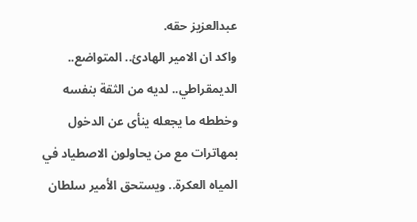عبدالعزيز حقه.
واكد ان الامير الهادئ.. المتواضع.. الديمقراطي.. لديه من الثقة بنفسه وخططه ما يجعله ينأى عن الدخول بمهاترات مع من يحاولون الاصطياد في المياه العكرة.. ويستحق الأمير سلطان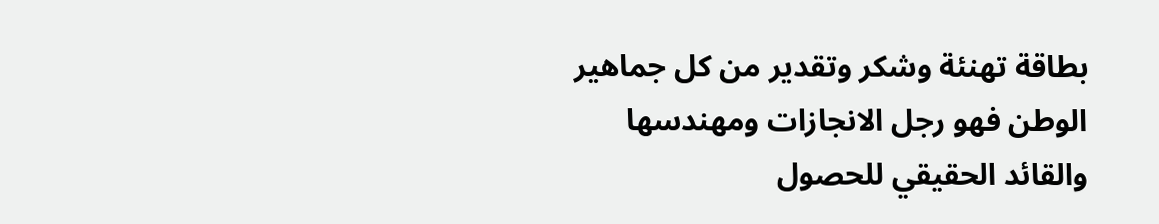بطاقة تهنئة وشكر وتقدير من كل جماهير الوطن فهو رجل الانجازات ومهندسها والقائد الحقيقي للحصول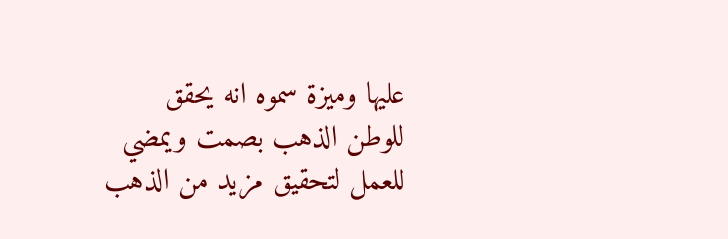عليها وميزة سموه انه يحقق للوطن الذهب بصمت ويمضي للعمل لتحقيق مزيد من الذهب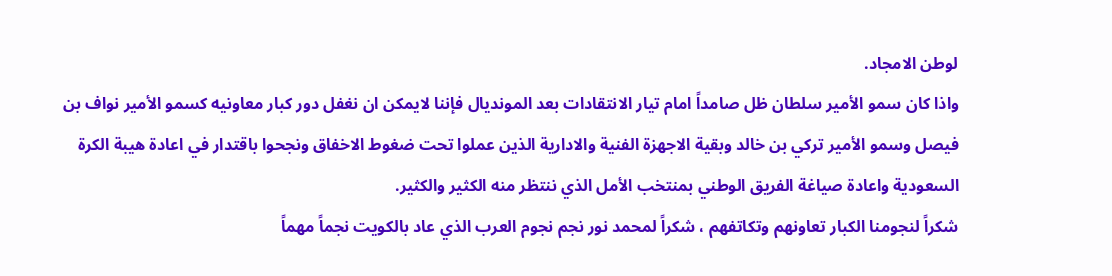لوطن الامجاد.
واذا كان سمو الأمير سلطان ظل صامداً امام تيار الانتقادات بعد المونديال فإننا لايمكن ان نغفل دور كبار معاونيه كسمو الأمير نواف بن فيصل وسمو الأمير تركي بن خالد وبقية الاجهزة الفنية والادارية الذين عملوا تحت ضغوط الاخفاق ونجحوا باقتدار في اعادة هيبة الكرة السعودية واعادة صياغة الفريق الوطني بمنتخب الأمل الذي ننتظر منه الكثير والكثير.
شكراً لنجومنا الكبار تعاونهم وتكاتفهم ، شكراً لمحمد نور نجم نجوم العرب الذي عاد بالكويت نجماً مهماً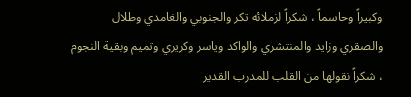وكبيراً وحاسماً ، شكراً لزملائه تكر والجنوبي والغامدي وطلال والصقري وزايد والمنتشري والواكد وياسر وكريري وتميم وبقية النجوم ، شكراً نقولها من القلب للمدرب القدير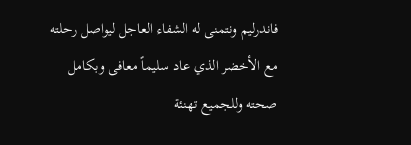فاندرليم ونتمنى له الشفاء العاجل ليواصل رحلته مع الأخضر الذي عاد سليماً معافى وبكامل صحته وللجميع تهنئة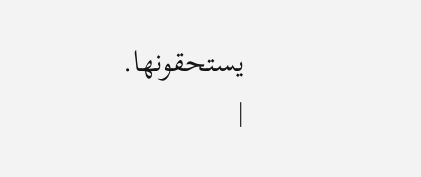يستحقونها.
|